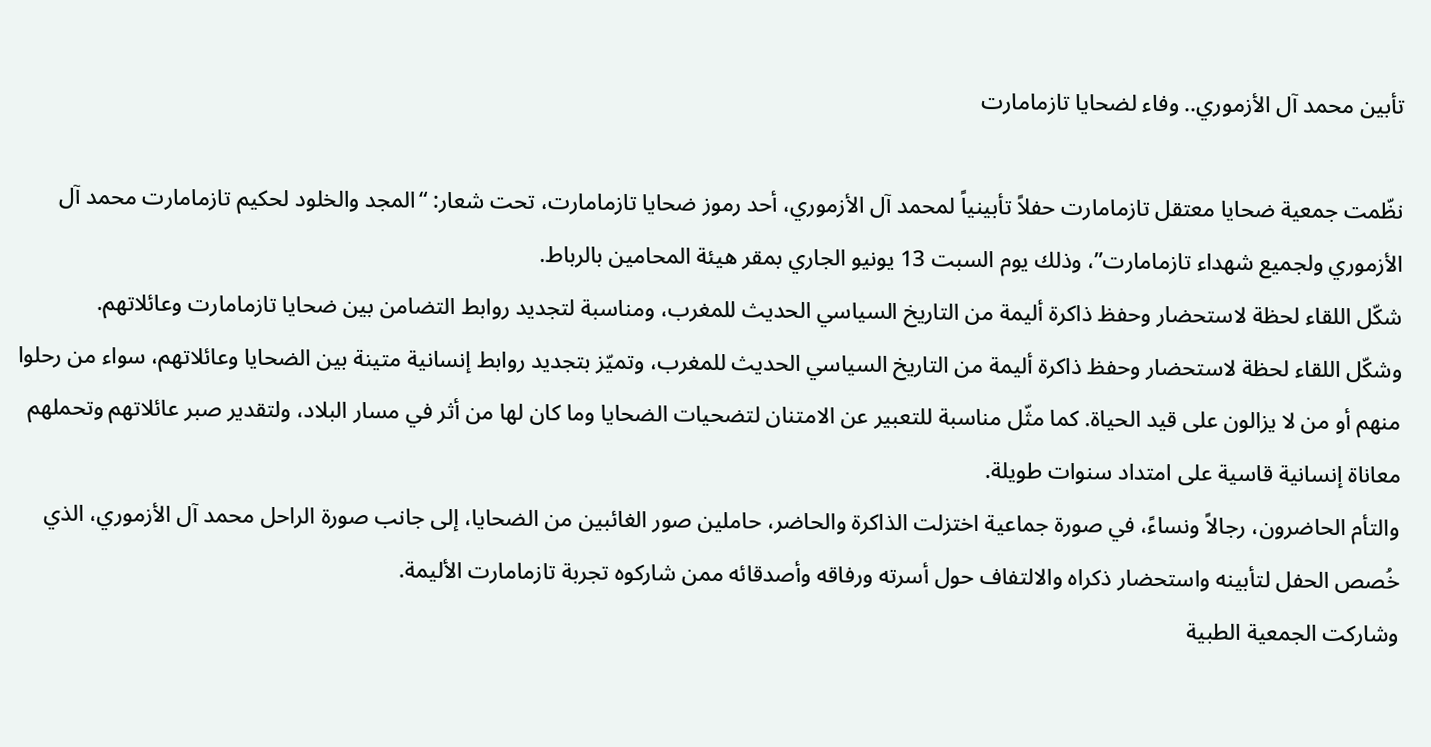تأبين محمد آل الأزموري.. وفاء لضحايا تازمامارت

نظّمت جمعية ضحايا معتقل تازمامارت حفلاً تأبينياً لمحمد آل الأزموري، أحد رموز ضحايا تازمامارت، تحت شعار: “المجد والخلود لحكيم تازمامارت محمد آل الأزموري ولجميع شهداء تازمامارت”، وذلك يوم السبت 13 يونيو الجاري بمقر هيئة المحامين بالرباط.
شكّل اللقاء لحظة لاستحضار وحفظ ذاكرة أليمة من التاريخ السياسي الحديث للمغرب، ومناسبة لتجديد روابط التضامن بين ضحايا تازمامارت وعائلاتهم.
وشكّل اللقاء لحظة لاستحضار وحفظ ذاكرة أليمة من التاريخ السياسي الحديث للمغرب، وتميّز بتجديد روابط إنسانية متينة بين الضحايا وعائلاتهم، سواء من رحلوا منهم أو من لا يزالون على قيد الحياة. كما مثّل مناسبة للتعبير عن الامتنان لتضحيات الضحايا وما كان لها من أثر في مسار البلاد، ولتقدير صبر عائلاتهم وتحملهم معاناة إنسانية قاسية على امتداد سنوات طويلة.
والتأم الحاضرون، رجالاً ونساءً، في صورة جماعية اختزلت الذاكرة والحاضر، حاملين صور الغائبين من الضحايا، إلى جانب صورة الراحل محمد آل الأزموري، الذي خُصص الحفل لتأبينه واستحضار ذكراه والالتفاف حول أسرته ورفاقه وأصدقائه ممن شاركوه تجربة تازمامارت الأليمة.
وشاركت الجمعية الطبية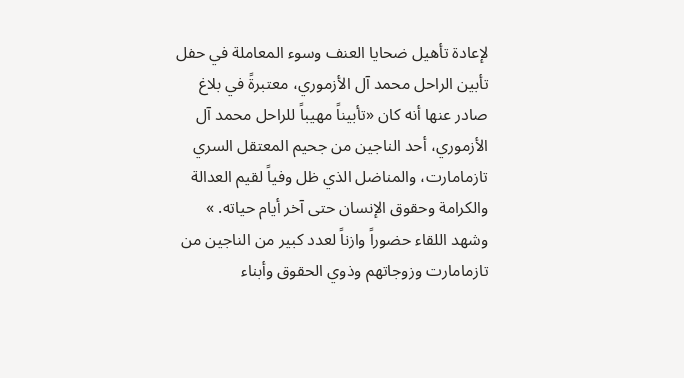لإعادة تأهيل ضحايا العنف وسوء المعاملة في حفل تأبين الراحل محمد آل الأزموري، معتبرةً في بلاغ صادر عنها أنه كان «تأبيناً مهيباً للراحل محمد آل الأزموري، أحد الناجين من جحيم المعتقل السري تازمامارت، والمناضل الذي ظل وفياً لقيم العدالة والكرامة وحقوق الإنسان حتى آخر أيام حياته. »
وشهد اللقاء حضوراً وازناً لعدد كبير من الناجين من تازمامارت وزوجاتهم وذوي الحقوق وأبناء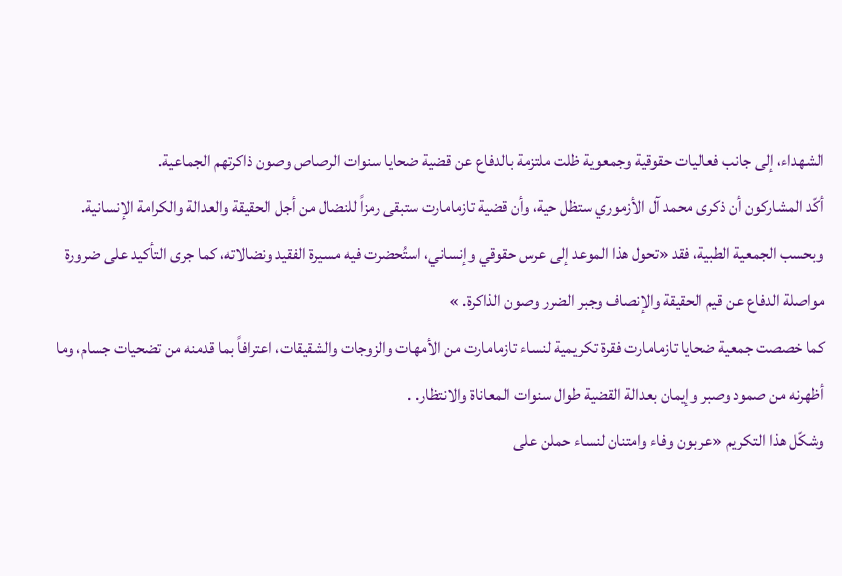الشهداء، إلى جانب فعاليات حقوقية وجمعوية ظلت ملتزمة بالدفاع عن قضية ضحايا سنوات الرصاص وصون ذاكرتهم الجماعية.
أكّد المشاركون أن ذكرى محمد آل الأزموري ستظل حية، وأن قضية تازمامارت ستبقى رمزاً للنضال من أجل الحقيقة والعدالة والكرامة الإنسانية.
وبحسب الجمعية الطبية، فقد «تحول هذا الموعد إلى عرس حقوقي وإنساني، استُحضرت فيه مسيرة الفقيد ونضالاته، كما جرى التأكيد على ضرورة مواصلة الدفاع عن قيم الحقيقة والإنصاف وجبر الضرر وصون الذاكرة. »
كما خصصت جمعية ضحايا تازمامارت فقرة تكريمية لنساء تازمامارت من الأمهات والزوجات والشقيقات، اعترافاً بما قدمنه من تضحيات جسام، وما أظهرنه من صمود وصبر وإيمان بعدالة القضية طوال سنوات المعاناة والانتظار. .
وشكّل هذا التكريم «عربون وفاء وامتنان لنساء حملن على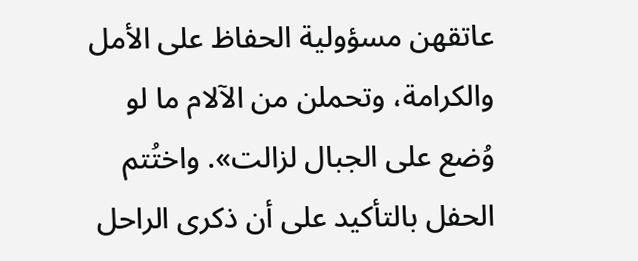عاتقهن مسؤولية الحفاظ على الأمل والكرامة، وتحملن من الآلام ما لو وُضع على الجبال لزالت». واختُتم الحفل بالتأكيد على أن ذكرى الراحل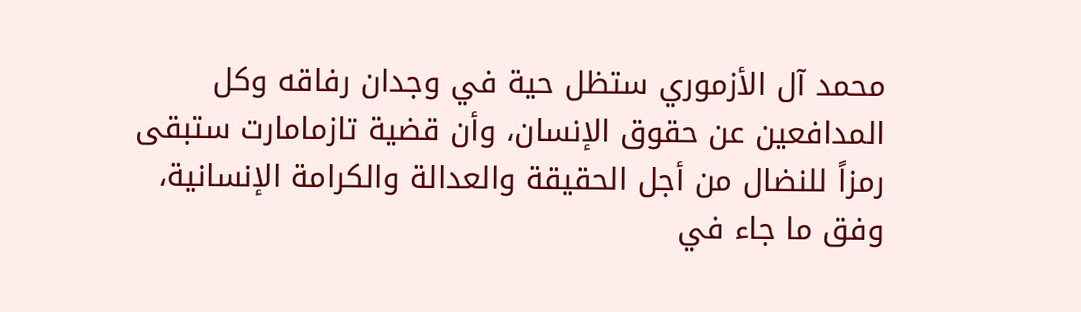محمد آل الأزموري ستظل حية في وجدان رفاقه وكل المدافعين عن حقوق الإنسان، وأن قضية تازمامارت ستبقى رمزاً للنضال من أجل الحقيقة والعدالة والكرامة الإنسانية، وفق ما جاء في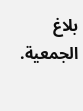بلاغ الجمعية.